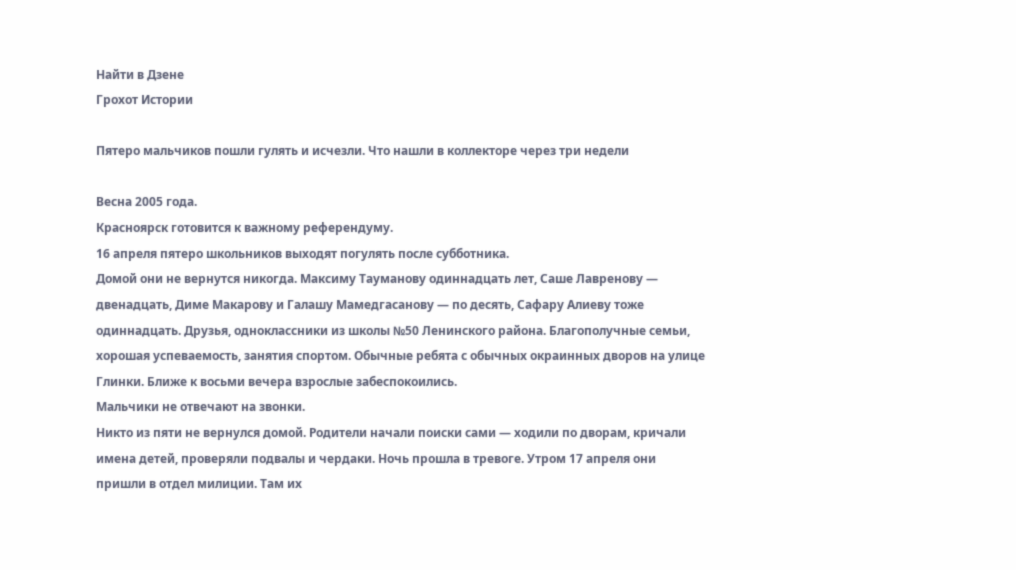Найти в Дзене
Грохот Истории

Пятеро мальчиков пошли гулять и исчезли. Что нашли в коллекторе через три недели

Весна 2005 года.
Красноярск готовится к важному референдуму.
16 апреля пятеро школьников выходят погулять после субботника.
Домой они не вернутся никогда. Максиму Тауманову одиннадцать лет, Саше Лавренову — двенадцать, Диме Макарову и Галашу Мамедгасанову — по десять, Сафару Алиеву тоже одиннадцать. Друзья, одноклассники из школы №50 Ленинского района. Благополучные семьи, хорошая успеваемость, занятия спортом. Обычные ребята с обычных окраинных дворов на улице Глинки. Ближе к восьми вечера взрослые забеспокоились.
Мальчики не отвечают на звонки.
Никто из пяти не вернулся домой. Родители начали поиски сами — ходили по дворам, кричали имена детей, проверяли подвалы и чердаки. Ночь прошла в тревоге. Утром 17 апреля они пришли в отдел милиции. Там их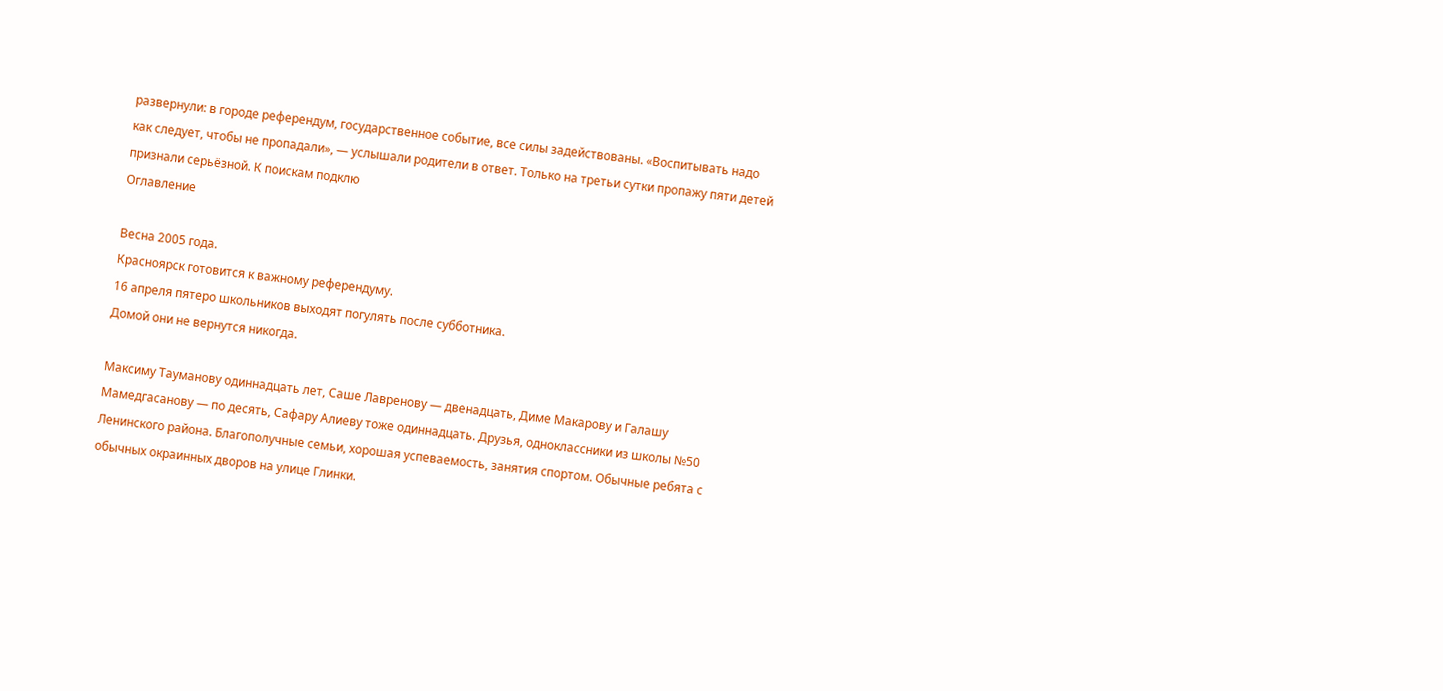развернули: в городе референдум, государственное событие, все силы задействованы. «Воспитывать надо как следует, чтобы не пропадали», — услышали родители в ответ. Только на третьи сутки пропажу пяти детей признали серьёзной. К поискам подклю
Оглавление

Весна 2005 года.
Красноярск готовится к важному референдуму.
16 апреля пятеро школьников выходят погулять после субботника.
Домой они не вернутся никогда.

Максиму Тауманову одиннадцать лет, Саше Лавренову — двенадцать, Диме Макарову и Галашу Мамедгасанову — по десять, Сафару Алиеву тоже одиннадцать. Друзья, одноклассники из школы №50 Ленинского района. Благополучные семьи, хорошая успеваемость, занятия спортом. Обычные ребята с обычных окраинных дворов на улице Глинки.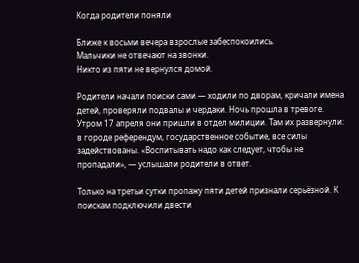Когда родители поняли

Ближе к восьми вечера взрослые забеспокоились.
Мальчики не отвечают на звонки.
Никто из пяти не вернулся домой.

Родители начали поиски сами — ходили по дворам, кричали имена детей, проверяли подвалы и чердаки. Ночь прошла в тревоге. Утром 17 апреля они пришли в отдел милиции. Там их развернули: в городе референдум, государственное событие, все силы задействованы. «Воспитывать надо как следует, чтобы не пропадали», — услышали родители в ответ.

Только на третьи сутки пропажу пяти детей признали серьёзной. К поискам подключили двести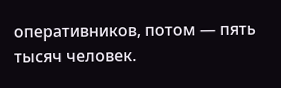оперативников, потом — пять тысяч человек.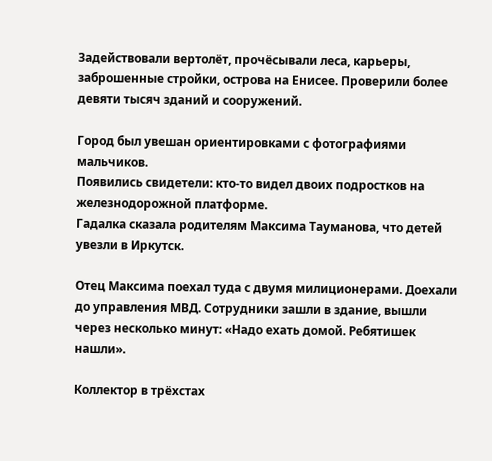Задействовали вертолёт, прочёсывали леса, карьеры, заброшенные стройки, острова на Енисее. Проверили более девяти тысяч зданий и сооружений.

Город был увешан ориентировками с фотографиями мальчиков.
Появились свидетели: кто-то видел двоих подростков на железнодорожной платформе.
Гадалка сказала родителям Максима Тауманова, что детей увезли в Иркутск.

Отец Максима поехал туда с двумя милиционерами. Доехали до управления МВД. Сотрудники зашли в здание, вышли через несколько минут: «Надо ехать домой. Ребятишек нашли».

Коллектор в трёхстах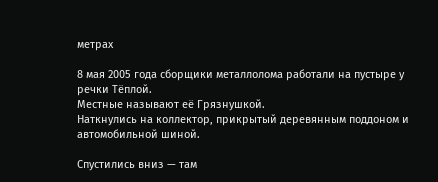метрах

8 мая 2005 года сборщики металлолома работали на пустыре у речки Тёплой.
Местные называют её Грязнушкой.
Наткнулись на коллектор, прикрытый деревянным поддоном и автомобильной шиной.

Спустились вниз — там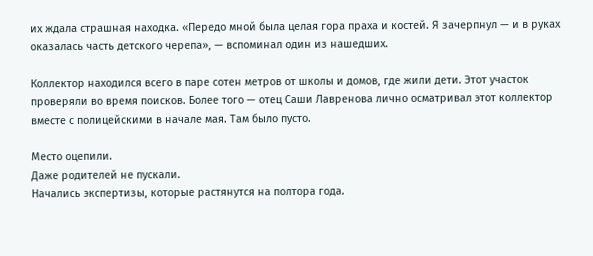их ждала страшная находка. «Передо мной была целая гора праха и костей. Я зачерпнул — и в руках оказалась часть детского черепа», — вспоминал один из нашедших.

Коллектор находился всего в паре сотен метров от школы и домов, где жили дети. Этот участок проверяли во время поисков. Более того — отец Саши Лавренова лично осматривал этот коллектор вместе с полицейскими в начале мая. Там было пусто.

Место оцепили.
Даже родителей не пускали.
Начались экспертизы, которые растянутся на полтора года.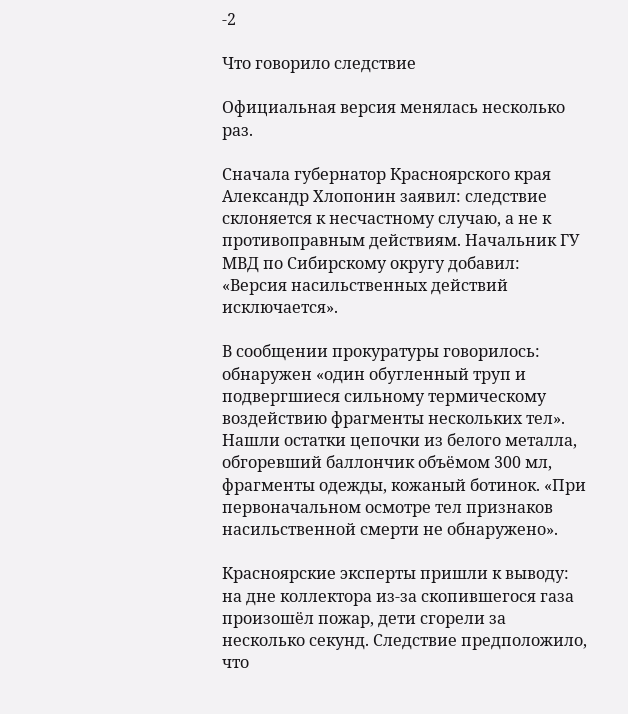-2

Что говорило следствие

Официальная версия менялась несколько раз.

Сначала губернатор Красноярского края Александр Хлопонин заявил: следствие склоняется к несчастному случаю, а не к противоправным действиям. Начальник ГУ МВД по Сибирскому округу добавил: «Версия насильственных действий исключается».

В сообщении прокуратуры говорилось: обнаружен «один обугленный труп и подвергшиеся сильному термическому воздействию фрагменты нескольких тел». Нашли остатки цепочки из белого металла, обгоревший баллончик объёмом 300 мл, фрагменты одежды, кожаный ботинок. «При первоначальном осмотре тел признаков насильственной смерти не обнаружено».

Красноярские эксперты пришли к выводу: на дне коллектора из-за скопившегося газа произошёл пожар, дети сгорели за несколько секунд. Следствие предположило, что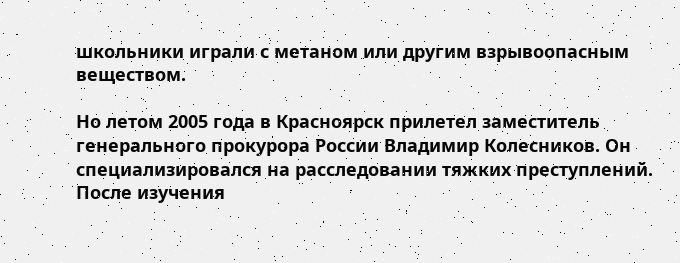школьники играли с метаном или другим взрывоопасным веществом.

Но летом 2005 года в Красноярск прилетел заместитель генерального прокурора России Владимир Колесников. Он специализировался на расследовании тяжких преступлений. После изучения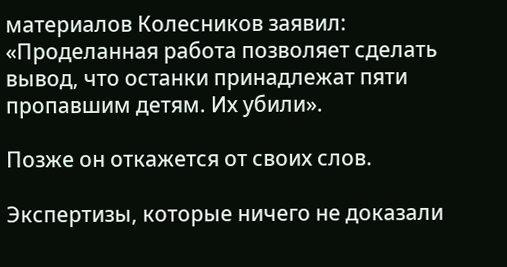материалов Колесников заявил: «Проделанная работа позволяет сделать вывод, что останки принадлежат пяти пропавшим детям. Их убили».

Позже он откажется от своих слов.

Экспертизы, которые ничего не доказали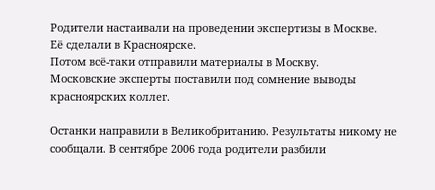Родители настаивали на проведении экспертизы в Москве.
Её сделали в Красноярске.
Потом всё-таки отправили материалы в Москву.
Московские эксперты поставили под сомнение выводы красноярских коллег.

Останки направили в Великобританию. Результаты никому не сообщали. В сентябре 2006 года родители разбили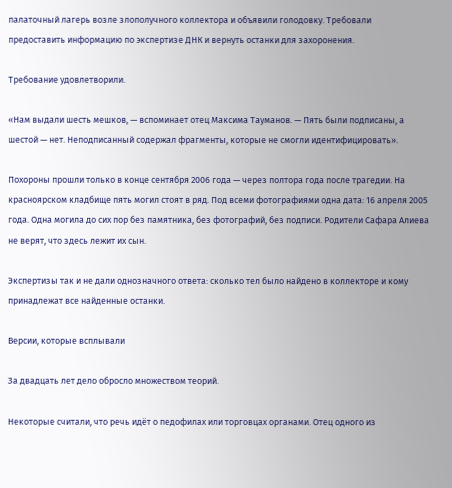палаточный лагерь возле злополучного коллектора и объявили голодовку. Требовали предоставить информацию по экспертизе ДНК и вернуть останки для захоронения.

Требование удовлетворили.

«Нам выдали шесть мешков, — вспоминает отец Максима Тауманов. — Пять были подписаны, а шестой — нет. Неподписанный содержал фрагменты, которые не смогли идентифицировать».

Похороны прошли только в конце сентября 2006 года — через полтора года после трагедии. На красноярском кладбище пять могил стоят в ряд. Под всеми фотографиями одна дата: 16 апреля 2005 года. Одна могила до сих пор без памятника, без фотографий, без подписи. Родители Сафара Алиева не верят, что здесь лежит их сын.

Экспертизы так и не дали однозначного ответа: сколько тел было найдено в коллекторе и кому принадлежат все найденные останки.

Версии, которые всплывали

За двадцать лет дело обросло множеством теорий.

Некоторые считали, что речь идёт о педофилах или торговцах органами. Отец одного из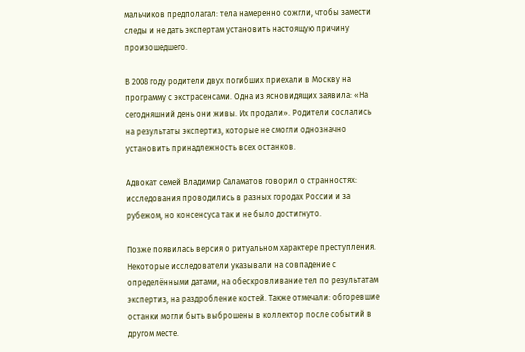мальчиков предполагал: тела намеренно сожгли, чтобы замести следы и не дать экспертам установить настоящую причину произошедшего.

В 2008 году родители двух погибших приехали в Москву на программу с экстрасенсами. Одна из ясновидящих заявила: «На сегодняшний день они живы. Их продали». Родители сослались на результаты экспертиз, которые не смогли однозначно установить принадлежность всех останков.

Адвокат семей Владимир Саламатов говорил о странностях: исследования проводились в разных городах России и за рубежом, но консенсуса так и не было достигнуто.

Позже появилась версия о ритуальном характере преступления. Некоторые исследователи указывали на совпадение с определёнными датами, на обескровливание тел по результатам экспертиз, на раздробление костей. Также отмечали: обгоревшие останки могли быть выброшены в коллектор после событий в другом месте.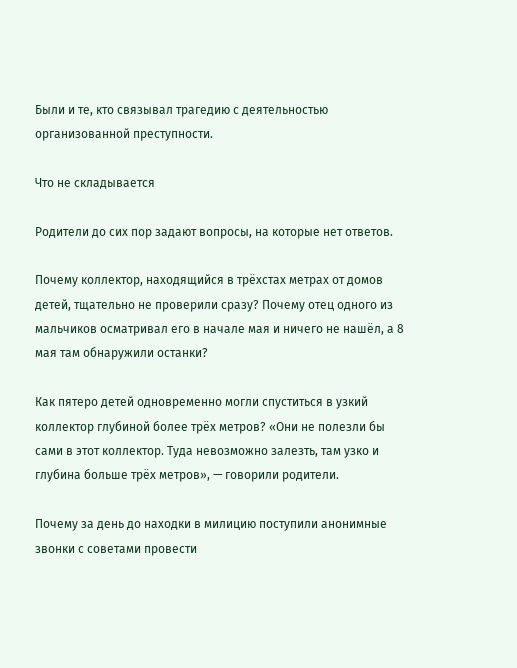Были и те, кто связывал трагедию с деятельностью организованной преступности.

Что не складывается

Родители до сих пор задают вопросы, на которые нет ответов.

Почему коллектор, находящийся в трёхстах метрах от домов детей, тщательно не проверили сразу? Почему отец одного из мальчиков осматривал его в начале мая и ничего не нашёл, а 8 мая там обнаружили останки?

Как пятеро детей одновременно могли спуститься в узкий коллектор глубиной более трёх метров? «Они не полезли бы сами в этот коллектор. Туда невозможно залезть, там узко и глубина больше трёх метров», — говорили родители.

Почему за день до находки в милицию поступили анонимные звонки с советами провести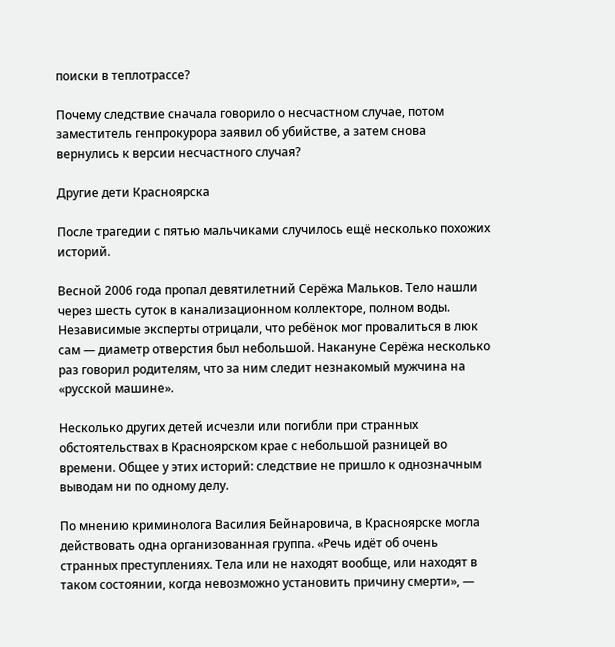поиски в теплотрассе?

Почему следствие сначала говорило о несчастном случае, потом заместитель генпрокурора заявил об убийстве, а затем снова вернулись к версии несчастного случая?

Другие дети Красноярска

После трагедии с пятью мальчиками случилось ещё несколько похожих историй.

Весной 2006 года пропал девятилетний Серёжа Мальков. Тело нашли через шесть суток в канализационном коллекторе, полном воды. Независимые эксперты отрицали, что ребёнок мог провалиться в люк сам — диаметр отверстия был небольшой. Накануне Серёжа несколько раз говорил родителям, что за ним следит незнакомый мужчина на «русской машине».

Несколько других детей исчезли или погибли при странных обстоятельствах в Красноярском крае с небольшой разницей во времени. Общее у этих историй: следствие не пришло к однозначным выводам ни по одному делу.

По мнению криминолога Василия Бейнаровича, в Красноярске могла действовать одна организованная группа. «Речь идёт об очень странных преступлениях. Тела или не находят вообще, или находят в таком состоянии, когда невозможно установить причину смерти», —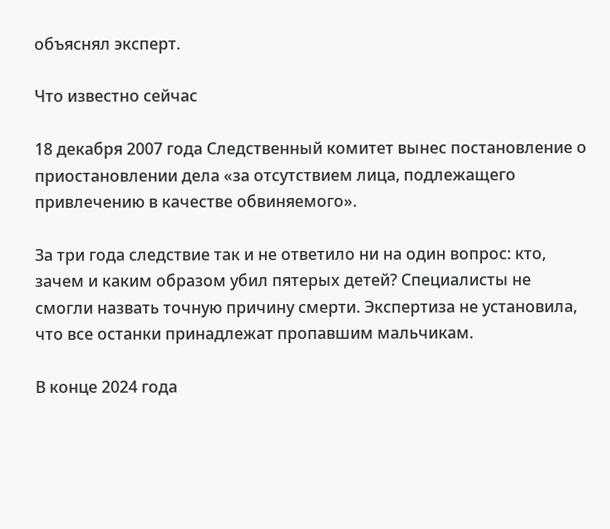объяснял эксперт.

Что известно сейчас

18 декабря 2007 года Следственный комитет вынес постановление о приостановлении дела «за отсутствием лица, подлежащего привлечению в качестве обвиняемого».

За три года следствие так и не ответило ни на один вопрос: кто, зачем и каким образом убил пятерых детей? Специалисты не смогли назвать точную причину смерти. Экспертиза не установила, что все останки принадлежат пропавшим мальчикам.

В конце 2024 года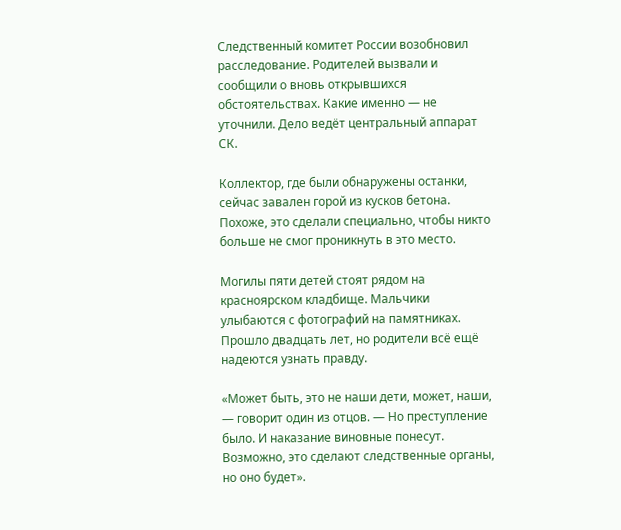Следственный комитет России возобновил расследование. Родителей вызвали и сообщили о вновь открывшихся обстоятельствах. Какие именно — не уточнили. Дело ведёт центральный аппарат СК.

Коллектор, где были обнаружены останки, сейчас завален горой из кусков бетона. Похоже, это сделали специально, чтобы никто больше не смог проникнуть в это место.

Могилы пяти детей стоят рядом на красноярском кладбище. Мальчики улыбаются с фотографий на памятниках. Прошло двадцать лет, но родители всё ещё надеются узнать правду.

«Может быть, это не наши дети, может, наши, — говорит один из отцов. — Но преступление было. И наказание виновные понесут. Возможно, это сделают следственные органы, но оно будет».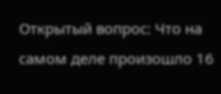Открытый вопрос: Что на самом деле произошло 16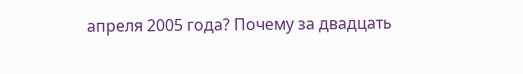апреля 2005 года? Почему за двадцать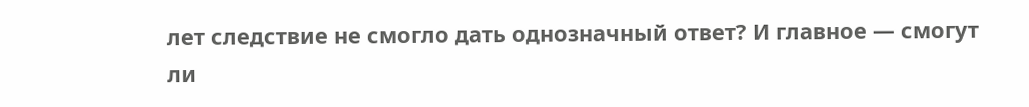лет следствие не смогло дать однозначный ответ? И главное — смогут ли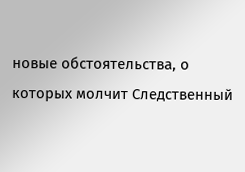новые обстоятельства, о которых молчит Следственный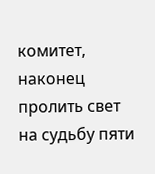комитет, наконец пролить свет на судьбу пяти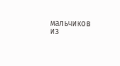мальчиков из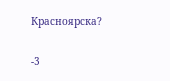Красноярска?

-3